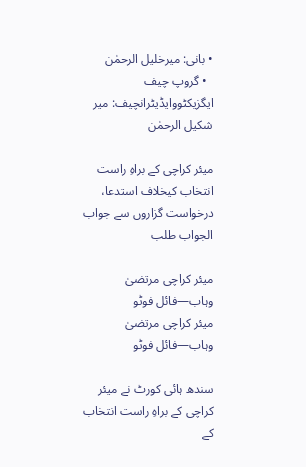• بانی: میرخلیل الرحمٰن
  • گروپ چیف ایگزیکٹووایڈیٹرانچیف: میر شکیل الرحمٰن

میئر کراچی کے براہِ راست انتخاب کیخلاف استدعا، درخواست گزاروں سے جواب الجواب طلب

میئر کراچی مرتضیٰ وہاب—فائل فوٹو
میئر کراچی مرتضیٰ وہاب—فائل فوٹو

سندھ ہائی کورٹ نے میئر کراچی کے براہِ راست انتخاب کے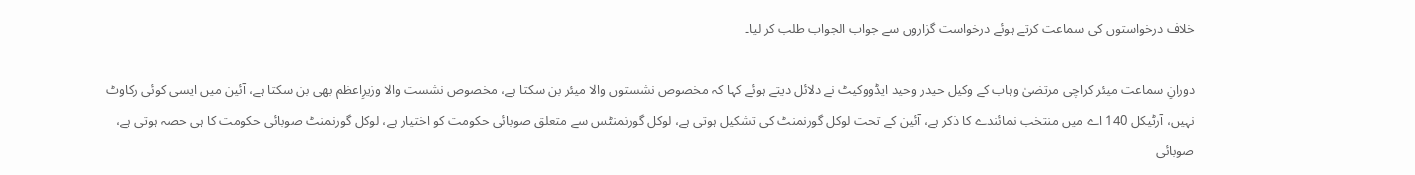خلاف درخواستوں کی سماعت کرتے ہوئے درخواست گزاروں سے جواب الجواب طلب کر لیا۔

دورانِ سماعت میئر کراچی مرتضیٰ وہاب کے وکیل حیدر وحید ایڈووکیٹ نے دلائل دیتے ہوئے کہا کہ مخصوص نشستوں والا میئر بن سکتا ہے، مخصوص نشست والا وزیرِاعظم بھی بن سکتا ہے، آئین میں ایسی کوئی رکاوٹ نہیں، آرٹیکل 140 اے میں منتخب نمائندے کا ذکر ہے، آئین کے تحت لوکل گورنمنٹ کی تشکیل ہوتی ہے، لوکل گورنمنٹس سے متعلق صوبائی حکومت کو اختیار ہے، لوکل گورنمنٹ صوبائی حکومت کا ہی حصہ ہوتی ہے، صوبائی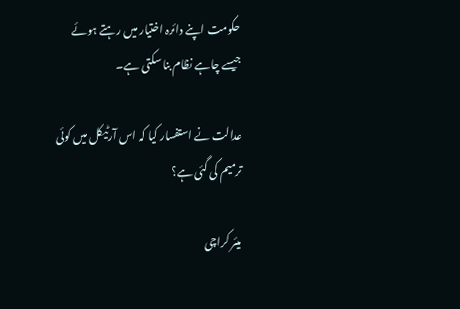حکومت اپنے دائرہ اختیار میں رہتے ہوئے جیسے چاہے نظام بنا سکتی ہے۔

عدالت نے استفسار کیا کہ اس آرٹیکل میں کوئی ترمیم کی گئی ہے؟

میئر کراچی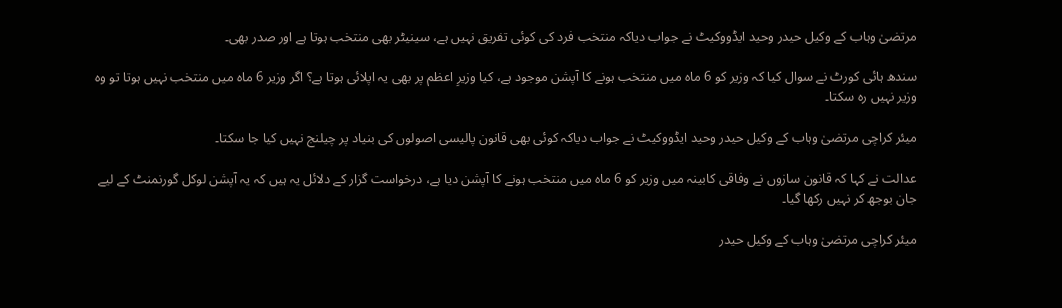مرتضیٰ وہاب کے وکیل حیدر وحید ایڈووکیٹ نے جواب دیاکہ منتخب فرد کی کوئی تفریق نہیں ہے، سینیٹر بھی منتخب ہوتا ہے اور صدر بھی۔

سندھ ہائی کورٹ نے سوال کیا کہ وزیر کو 6 ماہ میں منتخب ہونے کا آپشن موجود ہے، کیا وزیرِ اعظم پر بھی یہ اپلائی ہوتا ہے؟ اگر وزیر 6 ماہ میں منتخب نہیں ہوتا تو وہ وزیر نہیں رہ سکتا۔

میئر کراچی مرتضیٰ وہاب کے وکیل حیدر وحید ایڈووکیٹ نے جواب دیاکہ کوئی بھی قانون پالیسی اصولوں کی بنیاد پر چیلنج نہیں کیا جا سکتا۔

عدالت نے کہا کہ قانون سازوں نے وفاقی کابینہ میں وزیر کو 6 ماہ میں منتخب ہونے کا آپشن دیا ہے، درخواست گزار کے دلائل یہ ہیں کہ یہ آپشن لوکل گورنمنٹ کے لیے جان بوجھ کر نہیں رکھا گیا۔

میئر کراچی مرتضیٰ وہاب کے وکیل حیدر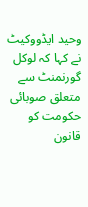وحید ایڈووکیٹ نے کہا کہ لوکل گورنمنٹ سے متعلق صوبائی حکومت کو قانون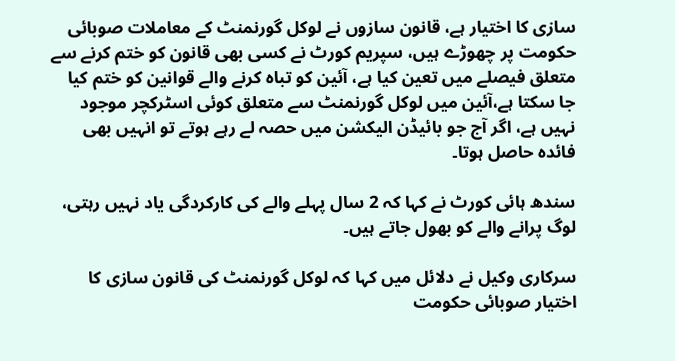سازی کا اختیار ہے، قانون سازوں نے لوکل گورنمنٹ کے معاملات صوبائی حکومت پر چھوڑے ہیں، سپریم کورٹ نے کسی بھی قانون کو ختم کرنے سے متعلق فیصلے میں تعین کیا ہے، آئین کو تباہ کرنے والے قوانین کو ختم کیا جا سکتا ہے،آئین میں لوکل گورنمنٹ سے متعلق کوئی اسٹرکچر موجود نہیں ہے، اگر آج جو بائیڈن الیکشن میں حصہ لے رہے ہوتے تو انہیں بھی فائدہ حاصل ہوتا۔

سندھ ہائی کورٹ نے کہا کہ 2 سال پہلے والے کی کارکردگی یاد نہیں رہتی، لوگ پرانے والے کو بھول جاتے ہیں۔

سرکاری وکیل نے دلائل میں کہا کہ لوکل گورنمنٹ کی قانون سازی کا اختیار صوبائی حکومت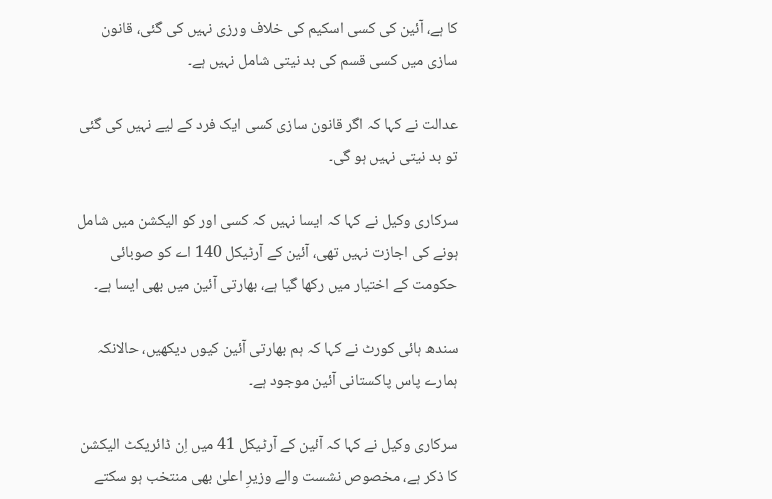کا ہے، آئین کی کسی اسکیم کی خلاف ورزی نہیں کی گئی، قانون سازی میں کسی قسم کی بد نیتی شامل نہیں ہے۔

عدالت نے کہا کہ اگر قانون سازی کسی ایک فرد کے لیے نہیں کی گئی تو بد نیتی نہیں ہو گی۔

سرکاری وکیل نے کہا کہ ایسا نہیں کہ کسی اور کو الیکشن میں شامل ہونے کی اجازت نہیں تھی، آئین کے آرٹیکل 140 اے کو صوبائی حکومت کے اختیار میں رکھا گیا ہے، بھارتی آئین میں بھی ایسا ہے۔

سندھ ہائی کورٹ نے کہا کہ ہم بھارتی آئین کیوں دیکھیں، حالانکہ ہمارے پاس پاکستانی آئین موجود ہے۔

سرکاری وکیل نے کہا کہ آئین کے آرٹیکل 41 میں اِن ڈائریکٹ الیکشن کا ذکر ہے، مخصوص نشست والے وزیرِ اعلیٰ بھی منتخب ہو سکتے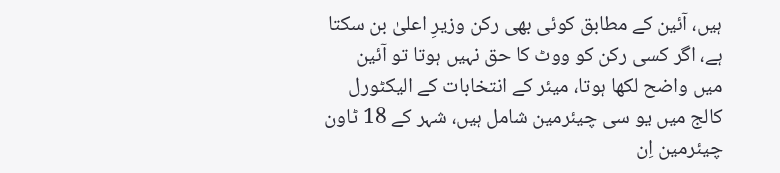ہیں، آئین کے مطابق کوئی بھی رکن وزیرِ اعلیٰ بن سکتا ہے، اگر کسی رکن کو ووٹ کا حق نہیں ہوتا تو آئین میں واضح لکھا ہوتا، میئر کے انتخابات کے الیکٹورل کالج میں یو سی چیئرمین شامل ہیں، شہر کے 18 ٹاون چیئرمین اِن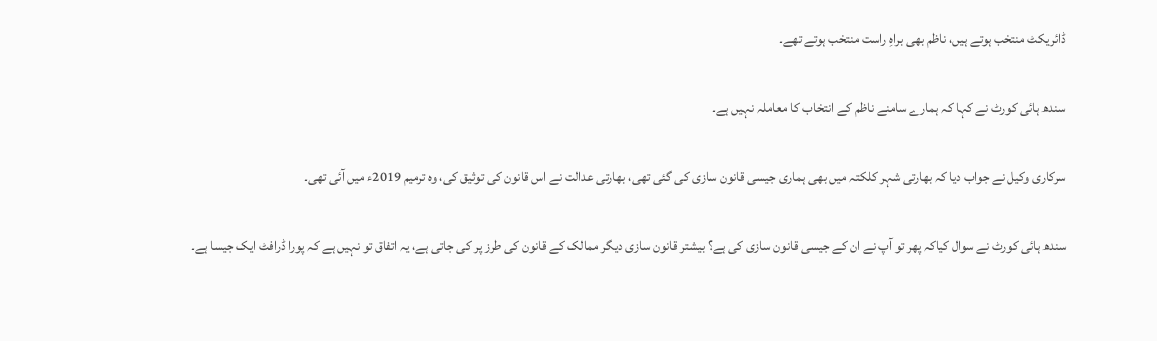ڈائریکٹ منتخب ہوتے ہیں، ناظم بھی براہِ راست منتخب ہوتے تھے۔

سندھ ہائی کورٹ نے کہا کہ ہمارے سامنے ناظم کے انتخاب کا معاملہ نہیں ہے۔

سرکاری وکیل نے جواب دیا کہ بھارتی شہر کلکتہ میں بھی ہماری جیسی قانون سازی کی گئی تھی، بھارتی عدالت نے اس قانون کی توثیق کی، وہ ترمیم 2019ء میں آئی تھی۔

سندھ ہائی کورٹ نے سوال کیاکہ پھر تو آپ نے ان کے جیسی قانون سازی کی ہے؟ بیشتر قانون سازی دیگر ممالک کے قانون کی طرز پر کی جاتی ہے، یہ اتفاق تو نہیں ہے کہ پورا ڈرافٹ ایک جیسا ہے۔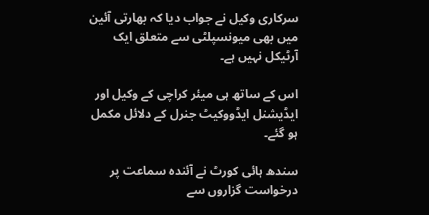سرکاری وکیل نے جواب دیا کہ بھارتی آئین میں بھی میونسپلٹی سے متعلق ایک آرٹیکل نہیں ہے۔

اس کے ساتھ ہی میئر کراچی کے وکیل اور ایڈیشنل ایڈووکیٹ جنرل کے دلائل مکمل ہو گئے۔

سندھ ہائی کورٹ نے آئندہ سماعت پر درخواست گزاروں سے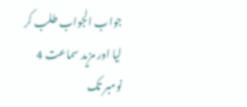جواب الجواب طلب کر لیا اور مزید سماعت 4 نومبر تک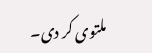ملتوی کر دی۔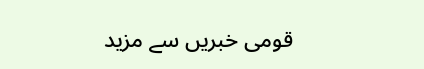قومی خبریں سے مزید